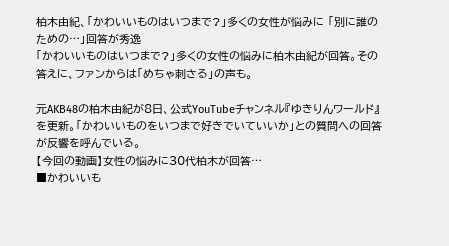柏木由紀、「かわいいものはいつまで?」多くの女性が悩みに 「別に誰のための…」回答が秀逸
「かわいいものはいつまで?」多くの女性の悩みに柏木由紀が回答。その答えに、ファンからは「めちゃ刺さる」の声も。

元AKB48の柏木由紀が8日、公式YouTubeチャンネル『ゆきりんワールド』を更新。「かわいいものをいつまで好きでいていいか」との質問への回答が反響を呼んでいる。
【今回の動画】女性の悩みに30代柏木が回答…
■かわいいも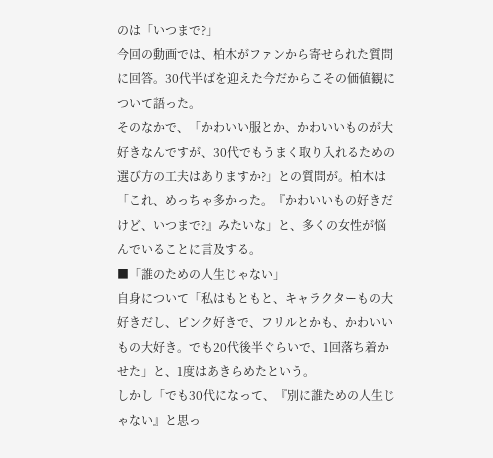のは「いつまで?」
今回の動画では、柏木がファンから寄せられた質問に回答。30代半ばを迎えた今だからこその価値観について語った。
そのなかで、「かわいい服とか、かわいいものが大好きなんですが、30代でもうまく取り入れるための選び方の工夫はありますか?」との質問が。柏木は「これ、めっちゃ多かった。『かわいいもの好きだけど、いつまで?』みたいな」と、多くの女性が悩んでいることに言及する。
■「誰のための人生じゃない」
自身について「私はもともと、キャラクターもの大好きだし、ピンク好きで、フリルとかも、かわいいもの大好き。でも20代後半ぐらいで、1回落ち着かせた」と、1度はあきらめたという。
しかし「でも30代になって、『別に誰ための人生じゃない』と思っ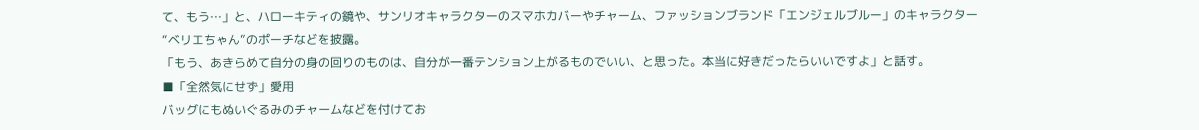て、もう…」と、ハローキティの鏡や、サンリオキャラクターのスマホカバーやチャーム、ファッションブランド「エンジェルブルー」のキャラクター“ベリエちゃん”のポーチなどを披露。
「もう、あきらめて自分の身の回りのものは、自分が一番テンション上がるものでいい、と思った。本当に好きだったらいいですよ」と話す。
■「全然気にせず」愛用
バッグにもぬいぐるみのチャームなどを付けてお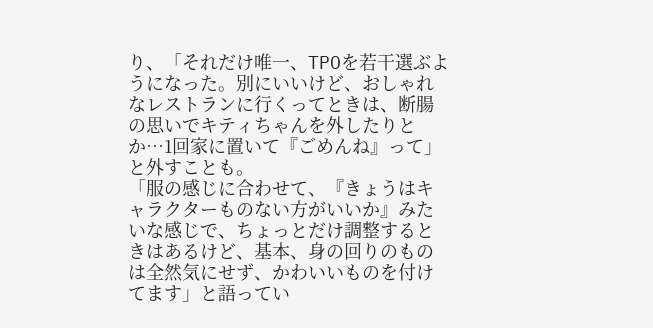り、「それだけ唯一、TPOを若干選ぶようになった。別にいいけど、おしゃれなレストランに行くってときは、断腸の思いでキティちゃんを外したりとか…1回家に置いて『ごめんね』って」と外すことも。
「服の感じに合わせて、『きょうはキャラクターものない方がいいか』みたいな感じで、ちょっとだけ調整するときはあるけど、基本、身の回りのものは全然気にせず、かわいいものを付けてます」と語ってい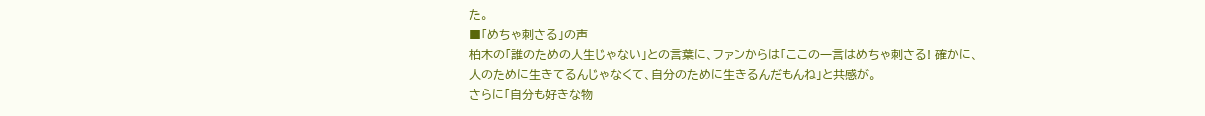た。
■「めちゃ刺さる」の声
柏木の「誰のための人生じゃない」との言葉に、ファンからは「ここの一言はめちゃ刺さる! 確かに、人のために生きてるんじゃなくて、自分のために生きるんだもんね」と共感が。
さらに「自分も好きな物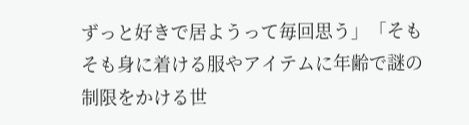ずっと好きで居ようって毎回思う」「そもそも身に着ける服やアイテムに年齢で謎の制限をかける世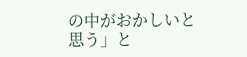の中がおかしいと思う」と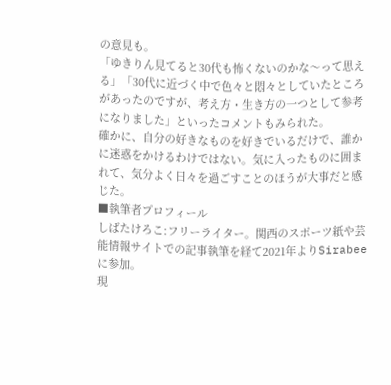の意見も。
「ゆきりん見てると30代も怖くないのかな〜って思える」「30代に近づく中で色々と悶々としていたところがあったのですが、考え方・生き方の一つとして参考になりました」といったコメントもみられた。
確かに、自分の好きなものを好きでいるだけで、誰かに迷惑をかけるわけではない。気に入ったものに囲まれて、気分よく日々を過ごすことのほうが大事だと感じた。
■執筆者プロフィール
しばたけろこ:フリーライター。関西のスポーツ紙や芸能情報サイトでの記事執筆を経て2021年よりSirabeeに参加。
現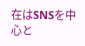在はSNSを中心と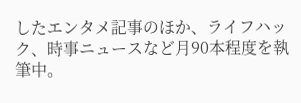したエンタメ記事のほか、ライフハック、時事ニュースなど月90本程度を執筆中。